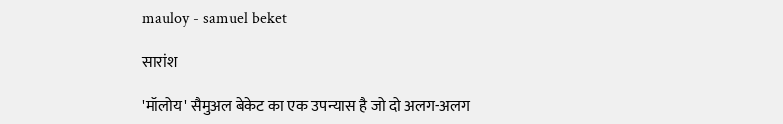mauloy - samuel beket

सारांश

'मॉलोय' सैमुअल बेकेट का एक उपन्यास है जो दो अलग-अलग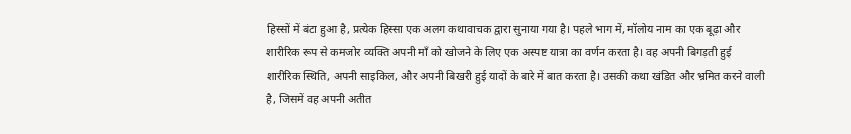हिस्सों में बंटा हुआ है, प्रत्येक हिस्सा एक अलग कथावाचक द्वारा सुनाया गया है। पहले भाग में, मॉलोय नाम का एक बूढ़ा और शारीरिक रूप से कमजोर व्यक्ति अपनी माँ को खोजने के लिए एक अस्पष्ट यात्रा का वर्णन करता है। वह अपनी बिगड़ती हुई शारीरिक स्थिति, अपनी साइकिल, और अपनी बिखरी हुई यादों के बारे में बात करता है। उसकी कथा खंडित और भ्रमित करने वाली है, जिसमें वह अपनी अतीत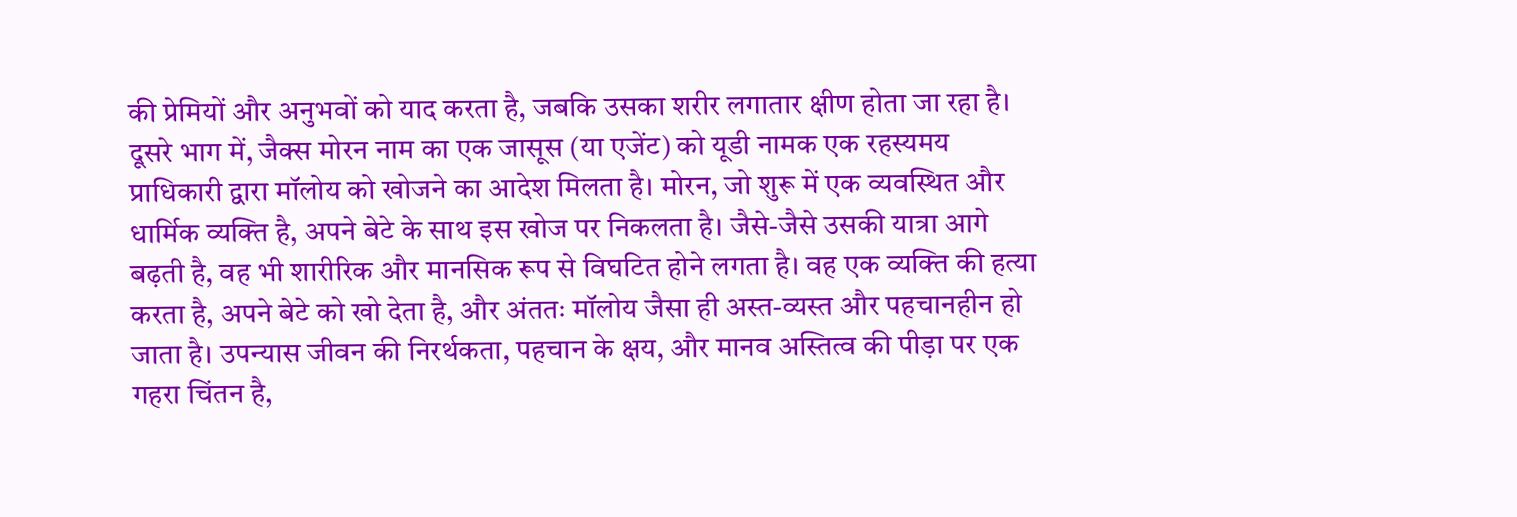की प्रेमियों और अनुभवों को याद करता है, जबकि उसका शरीर लगातार क्षीण होता जा रहा है। दूसरे भाग में, जैक्स मोरन नाम का एक जासूस (या एजेंट) को यूडी नामक एक रहस्यमय प्राधिकारी द्वारा मॉलोय को खोजने का आदेश मिलता है। मोरन, जो शुरू में एक व्यवस्थित और धार्मिक व्यक्ति है, अपने बेटे के साथ इस खोज पर निकलता है। जैसे-जैसे उसकी यात्रा आगे बढ़ती है, वह भी शारीरिक और मानसिक रूप से विघटित होने लगता है। वह एक व्यक्ति की हत्या करता है, अपने बेटे को खो देता है, और अंततः मॉलोय जैसा ही अस्त-व्यस्त और पहचानहीन हो जाता है। उपन्यास जीवन की निरर्थकता, पहचान के क्षय, और मानव अस्तित्व की पीड़ा पर एक गहरा चिंतन है,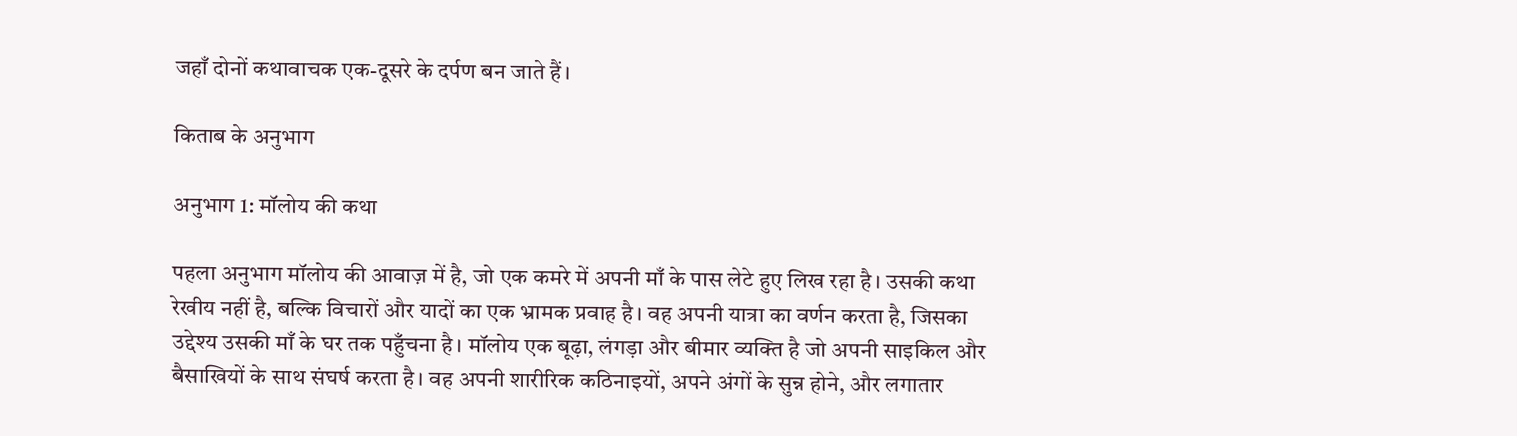जहाँ दोनों कथावाचक एक-दूसरे के दर्पण बन जाते हैं।

किताब के अनुभाग

अनुभाग 1: मॉलोय की कथा

पहला अनुभाग मॉलोय की आवाज़ में है, जो एक कमरे में अपनी माँ के पास लेटे हुए लिख रहा है। उसकी कथा रेखीय नहीं है, बल्कि विचारों और यादों का एक भ्रामक प्रवाह है। वह अपनी यात्रा का वर्णन करता है, जिसका उद्देश्य उसकी माँ के घर तक पहुँचना है। मॉलोय एक बूढ़ा, लंगड़ा और बीमार व्यक्ति है जो अपनी साइकिल और बैसाखियों के साथ संघर्ष करता है। वह अपनी शारीरिक कठिनाइयों, अपने अंगों के सुन्न होने, और लगातार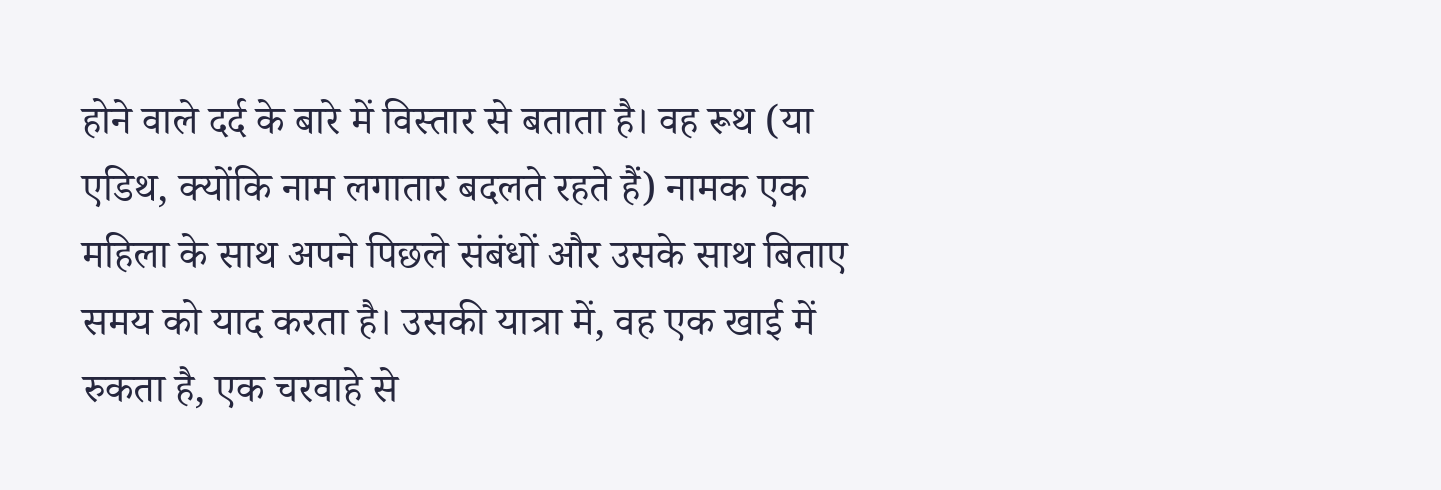होने वाले दर्द के बारे में विस्तार से बताता है। वह रूथ (या एडिथ, क्योंकि नाम लगातार बदलते रहते हैं) नामक एक महिला के साथ अपने पिछले संबंधों और उसके साथ बिताए समय को याद करता है। उसकी यात्रा में, वह एक खाई में रुकता है, एक चरवाहे से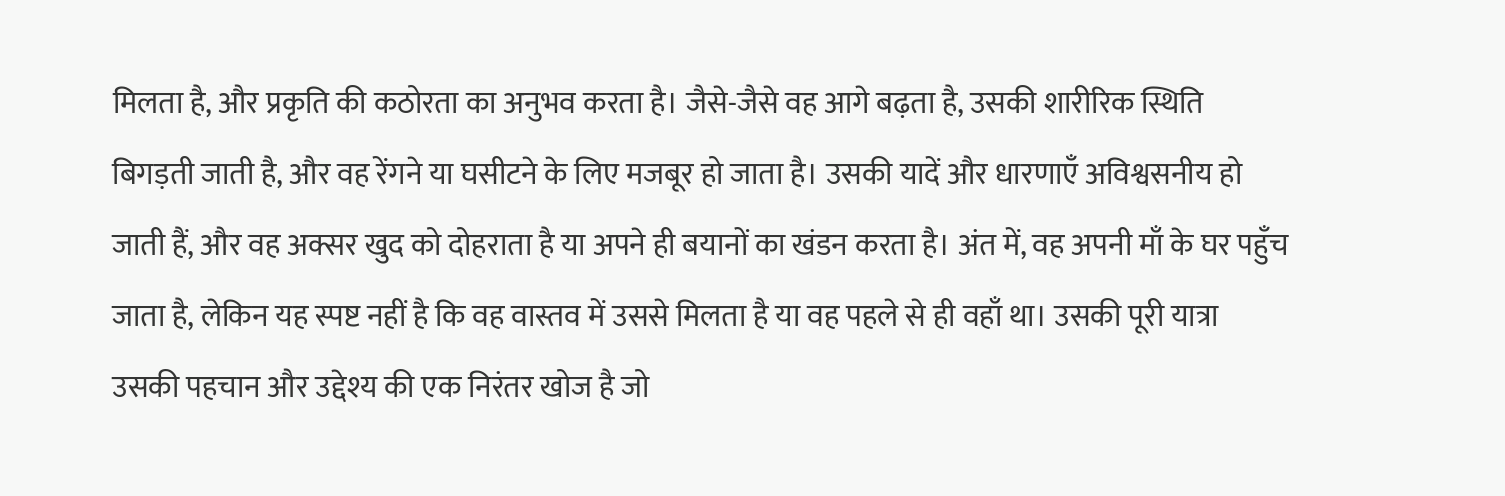मिलता है, और प्रकृति की कठोरता का अनुभव करता है। जैसे-जैसे वह आगे बढ़ता है, उसकी शारीरिक स्थिति बिगड़ती जाती है, और वह रेंगने या घसीटने के लिए मजबूर हो जाता है। उसकी यादें और धारणाएँ अविश्वसनीय हो जाती हैं, और वह अक्सर खुद को दोहराता है या अपने ही बयानों का खंडन करता है। अंत में, वह अपनी माँ के घर पहुँच जाता है, लेकिन यह स्पष्ट नहीं है कि वह वास्तव में उससे मिलता है या वह पहले से ही वहाँ था। उसकी पूरी यात्रा उसकी पहचान और उद्देश्य की एक निरंतर खोज है जो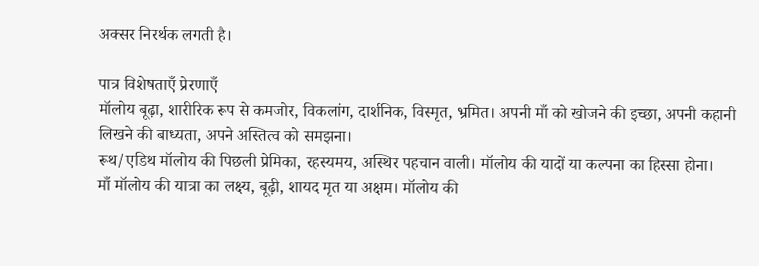अक्सर निरर्थक लगती है।

पात्र विशेषताएँ प्रेरणाएँ
मॉलोय बूढ़ा, शारीरिक रूप से कमजोर, विकलांग, दार्शनिक, विस्मृत, भ्रमित। अपनी माँ को खोजने की इच्छा, अपनी कहानी लिखने की बाध्यता, अपने अस्तित्व को समझना।
रूथ/एडिथ मॉलोय की पिछली प्रेमिका, रहस्यमय, अस्थिर पहचान वाली। मॉलोय की यादों या कल्पना का हिस्सा होना।
माँ मॉलोय की यात्रा का लक्ष्य, बूढ़ी, शायद मृत या अक्षम। मॉलोय की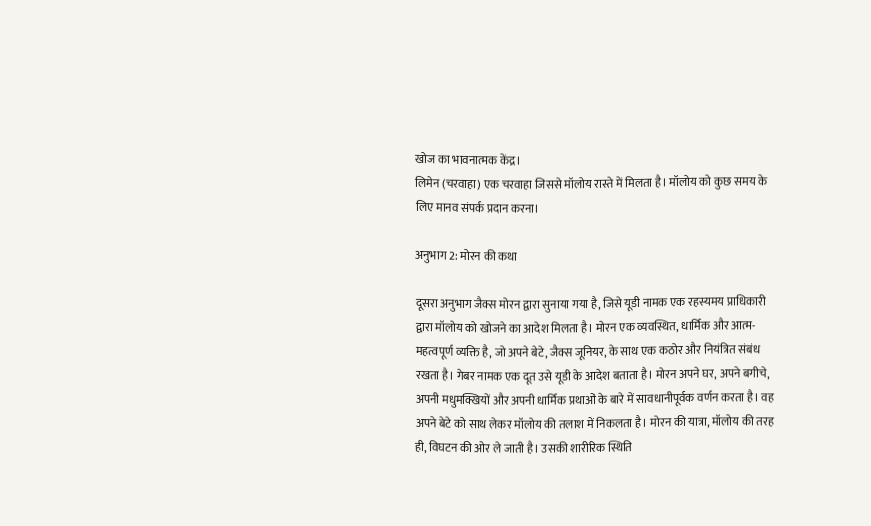खोज का भावनात्मक केंद्र।
लिमेन (चरवाहा) एक चरवाहा जिससे मॉलोय रास्ते में मिलता है। मॉलोय को कुछ समय के लिए मानव संपर्क प्रदान करना।

अनुभाग 2: मोरन की कथा

दूसरा अनुभाग जैक्स मोरन द्वारा सुनाया गया है, जिसे यूडी नामक एक रहस्यमय प्राधिकारी द्वारा मॉलोय को खोजने का आदेश मिलता है। मोरन एक व्यवस्थित, धार्मिक और आत्म-महत्वपूर्ण व्यक्ति है, जो अपने बेटे, जैक्स जूनियर, के साथ एक कठोर और नियंत्रित संबंध रखता है। गेबर नामक एक दूत उसे यूडी के आदेश बताता है। मोरन अपने घर, अपने बगीचे, अपनी मधुमक्खियों और अपनी धार्मिक प्रथाओं के बारे में सावधानीपूर्वक वर्णन करता है। वह अपने बेटे को साथ लेकर मॉलोय की तलाश में निकलता है। मोरन की यात्रा, मॉलोय की तरह ही, विघटन की ओर ले जाती है। उसकी शारीरिक स्थिति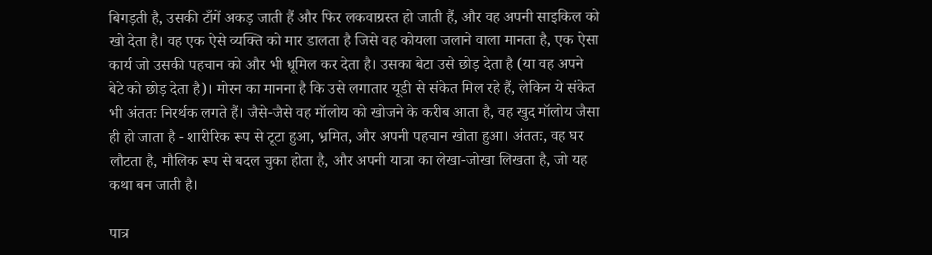बिगड़ती है, उसकी टाँगें अकड़ जाती हैं और फिर लकवाग्रस्त हो जाती हैं, और वह अपनी साइकिल को खो देता है। वह एक ऐसे व्यक्ति को मार डालता है जिसे वह कोयला जलाने वाला मानता है, एक ऐसा कार्य जो उसकी पहचान को और भी धूमिल कर देता है। उसका बेटा उसे छोड़ देता है (या वह अपने बेटे को छोड़ देता है)। मोरन का मानना है कि उसे लगातार यूडी से संकेत मिल रहे हैं, लेकिन ये संकेत भी अंततः निरर्थक लगते हैं। जैसे-जैसे वह मॉलोय को खोजने के करीब आता है, वह खुद मॉलोय जैसा ही हो जाता है - शारीरिक रूप से टूटा हुआ, भ्रमित, और अपनी पहचान खोता हुआ। अंततः, वह घर लौटता है, मौलिक रूप से बदल चुका होता है, और अपनी यात्रा का लेखा-जोखा लिखता है, जो यह कथा बन जाती है।

पात्र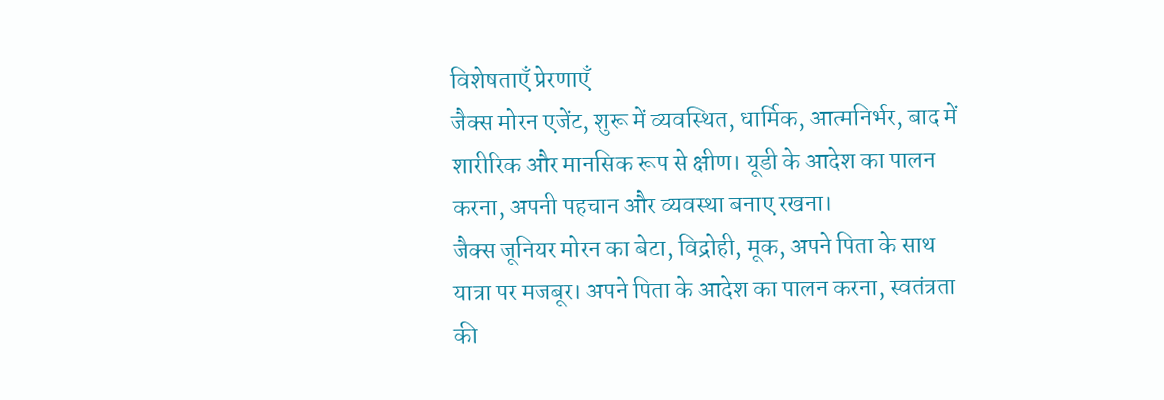विशेषताएँ प्रेरणाएँ
जैक्स मोरन एजेंट, शुरू में व्यवस्थित, धार्मिक, आत्मनिर्भर, बाद में शारीरिक और मानसिक रूप से क्षीण। यूडी के आदेश का पालन करना, अपनी पहचान और व्यवस्था बनाए रखना।
जैक्स जूनियर मोरन का बेटा, विद्रोही, मूक, अपने पिता के साथ यात्रा पर मजबूर। अपने पिता के आदेश का पालन करना, स्वतंत्रता की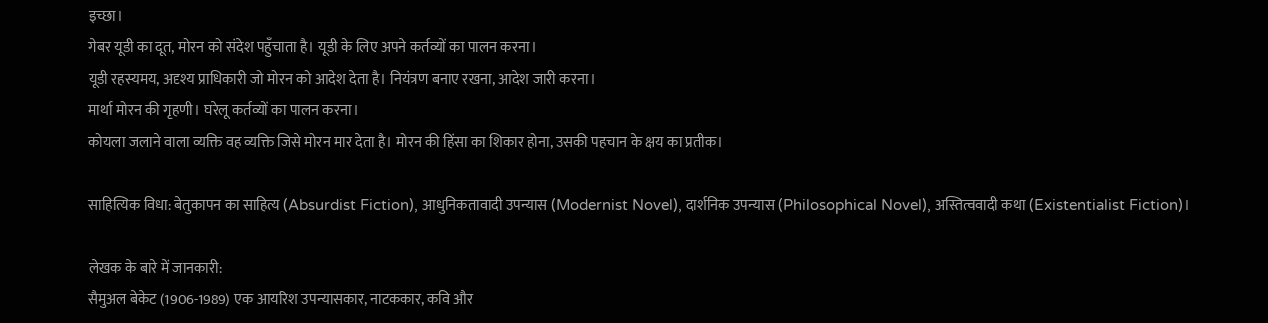इच्छा।
गेबर यूडी का दूत, मोरन को संदेश पहुँचाता है। यूडी के लिए अपने कर्तव्यों का पालन करना।
यूडी रहस्यमय, अदृश्य प्राधिकारी जो मोरन को आदेश देता है। नियंत्रण बनाए रखना, आदेश जारी करना।
मार्था मोरन की गृहणी। घरेलू कर्तव्यों का पालन करना।
कोयला जलाने वाला व्यक्ति वह व्यक्ति जिसे मोरन मार देता है। मोरन की हिंसा का शिकार होना, उसकी पहचान के क्षय का प्रतीक।

साहित्यिक विधा: बेतुकापन का साहित्य (Absurdist Fiction), आधुनिकतावादी उपन्यास (Modernist Novel), दार्शनिक उपन्यास (Philosophical Novel), अस्तित्ववादी कथा (Existentialist Fiction)।

लेखक के बारे में जानकारी:
सैमुअल बेकेट (1906-1989) एक आयरिश उपन्यासकार, नाटककार, कवि और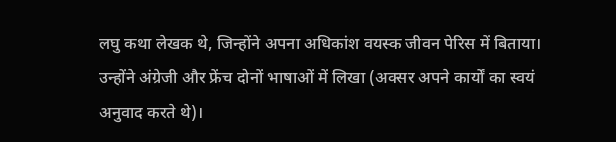लघु कथा लेखक थे, जिन्होंने अपना अधिकांश वयस्क जीवन पेरिस में बिताया। उन्होंने अंग्रेजी और फ्रेंच दोनों भाषाओं में लिखा (अक्सर अपने कार्यों का स्वयं अनुवाद करते थे)।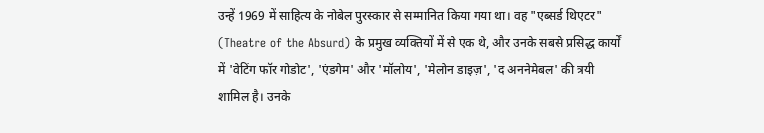उन्हें 1969 में साहित्य के नोबेल पुरस्कार से सम्मानित किया गया था। वह "एब्सर्ड थिएटर" (Theatre of the Absurd) के प्रमुख व्यक्तियों में से एक थे, और उनके सबसे प्रसिद्ध कार्यों में 'वेटिंग फॉर गोडोट', 'एंडगेम' और 'मॉलोय', 'मेलोन डाइज़', 'द अननेमेबल' की त्रयी शामिल है। उनके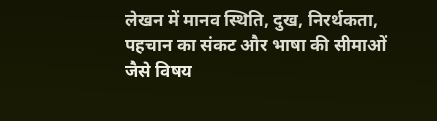लेखन में मानव स्थिति, दुख, निरर्थकता, पहचान का संकट और भाषा की सीमाओं जैसे विषय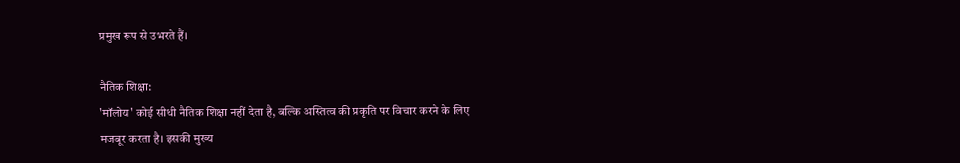प्रमुख रूप से उभरते हैं।

नैतिक शिक्षा:
'मॉलोय' कोई सीधी नैतिक शिक्षा नहीं देता है, बल्कि अस्तित्व की प्रकृति पर विचार करने के लिए मजबूर करता है। इसकी मुख्य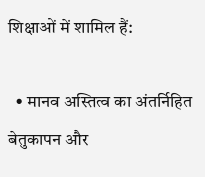शिक्षाओं में शामिल हैं:

  • मानव अस्तित्व का अंतर्निहित बेतुकापन और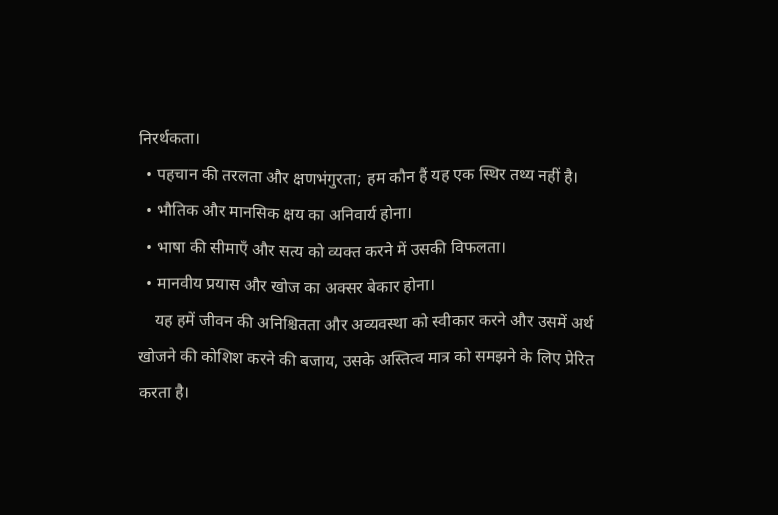निरर्थकता।
  • पहचान की तरलता और क्षणभंगुरता; हम कौन हैं यह एक स्थिर तथ्य नहीं है।
  • भौतिक और मानसिक क्षय का अनिवार्य होना।
  • भाषा की सीमाएँ और सत्य को व्यक्त करने में उसकी विफलता।
  • मानवीय प्रयास और खोज का अक्सर बेकार होना।
    यह हमें जीवन की अनिश्चितता और अव्यवस्था को स्वीकार करने और उसमें अर्थ खोजने की कोशिश करने की बजाय, उसके अस्तित्व मात्र को समझने के लिए प्रेरित करता है।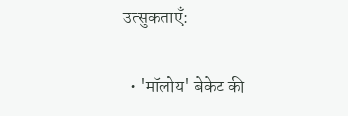उत्सुकताएँ:

  • 'मॉलोय' बेकेट की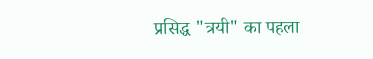प्रसिद्ध "त्रयी" का पहला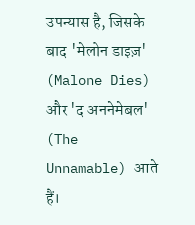उपन्यास है, जिसके बाद 'मेलोन डाइज़' (Malone Dies) और 'द अननेमेबल' (The Unnamable) आते हैं।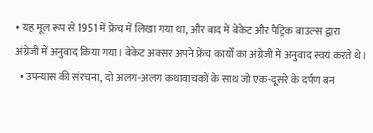• यह मूल रूप से 1951 में फ्रेंच में लिखा गया था, और बाद में बेकेट और पैट्रिक बाउल्स द्वारा अंग्रेजी में अनुवाद किया गया। बेकेट अक्सर अपने फ्रेंच कार्यों का अंग्रेजी में अनुवाद स्वयं करते थे।
  • उपन्यास की संरचना, दो अलग-अलग कथावाचकों के साथ जो एक-दूसरे के दर्पण बन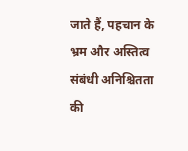जाते हैं, पहचान के भ्रम और अस्तित्व संबंधी अनिश्चितता की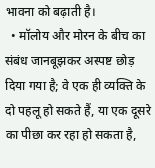भावना को बढ़ाती है।
  • मॉलोय और मोरन के बीच का संबंध जानबूझकर अस्पष्ट छोड़ दिया गया है; वे एक ही व्यक्ति के दो पहलू हो सकते हैं, या एक दूसरे का पीछा कर रहा हो सकता है,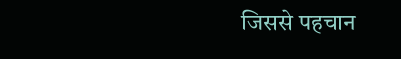जिससे पहचान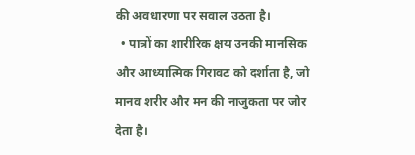की अवधारणा पर सवाल उठता है।
  • पात्रों का शारीरिक क्षय उनकी मानसिक और आध्यात्मिक गिरावट को दर्शाता है, जो मानव शरीर और मन की नाजुकता पर जोर देता है।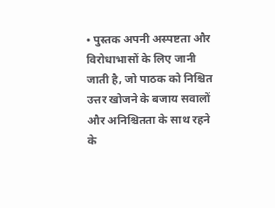• पुस्तक अपनी अस्पष्टता और विरोधाभासों के लिए जानी जाती है, जो पाठक को निश्चित उत्तर खोजने के बजाय सवालों और अनिश्चितता के साथ रहने के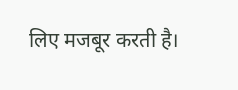लिए मजबूर करती है।